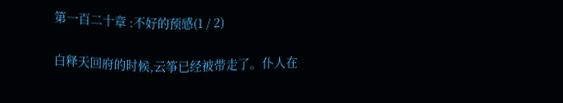第一百二十章 :不好的预感(1 / 2)

白释天回府的时候,云筝已经被带走了。仆人在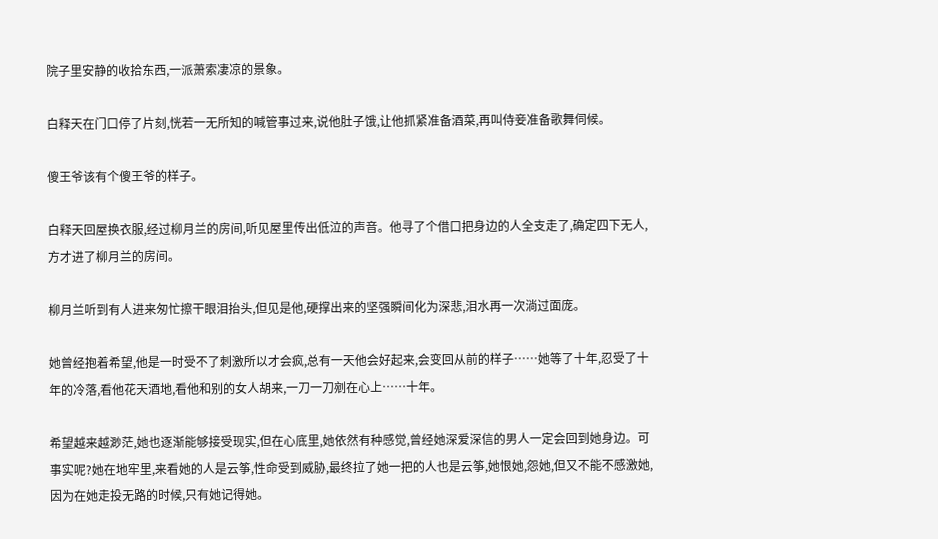院子里安静的收拾东西,一派萧索凄凉的景象。

白释天在门口停了片刻,恍若一无所知的喊管事过来,说他肚子饿,让他抓紧准备酒菜,再叫侍妾准备歌舞伺候。

傻王爷该有个傻王爷的样子。

白释天回屋换衣服,经过柳月兰的房间,听见屋里传出低泣的声音。他寻了个借口把身边的人全支走了,确定四下无人,方才进了柳月兰的房间。

柳月兰听到有人进来匆忙擦干眼泪抬头,但见是他,硬撑出来的坚强瞬间化为深悲,泪水再一次淌过面庞。

她曾经抱着希望,他是一时受不了刺激所以才会疯,总有一天他会好起来,会变回从前的样子……她等了十年,忍受了十年的冷落,看他花天酒地,看他和别的女人胡来,一刀一刀剜在心上……十年。

希望越来越渺茫,她也逐渐能够接受现实,但在心底里,她依然有种感觉,曾经她深爱深信的男人一定会回到她身边。可事实呢?她在地牢里,来看她的人是云筝,性命受到威胁,最终拉了她一把的人也是云筝,她恨她,怨她,但又不能不感激她,因为在她走投无路的时候,只有她记得她。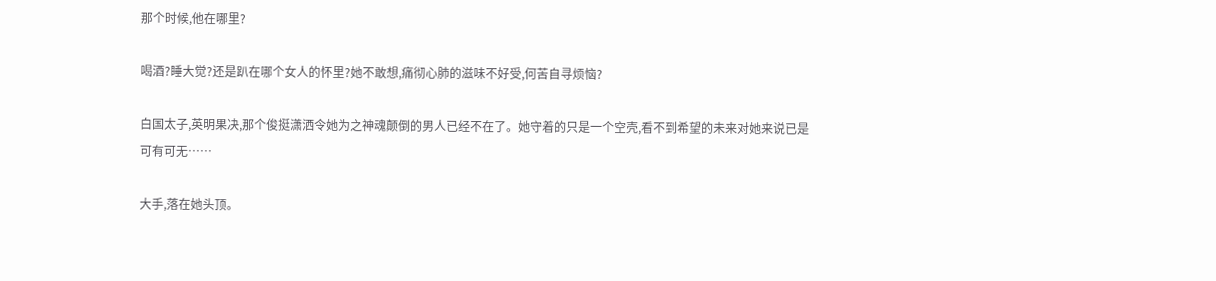那个时候,他在哪里?

喝酒?睡大觉?还是趴在哪个女人的怀里?她不敢想,痛彻心肺的滋味不好受,何苦自寻烦恼?

白国太子,英明果决,那个俊挺潇洒令她为之神魂颠倒的男人已经不在了。她守着的只是一个空壳,看不到希望的未来对她来说已是可有可无……

大手,落在她头顶。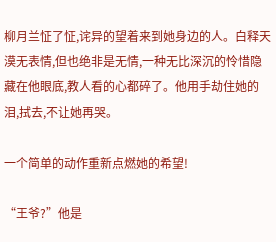柳月兰怔了怔,诧异的望着来到她身边的人。白释天漠无表情,但也绝非是无情,一种无比深沉的怜惜隐藏在他眼底,教人看的心都碎了。他用手劫住她的泪,拭去,不让她再哭。

一个简单的动作重新点燃她的希望!

“王爷?”他是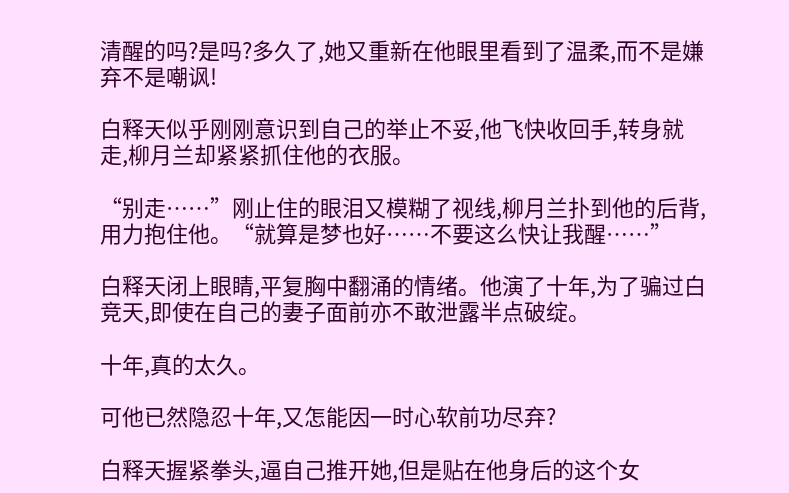清醒的吗?是吗?多久了,她又重新在他眼里看到了温柔,而不是嫌弃不是嘲讽!

白释天似乎刚刚意识到自己的举止不妥,他飞快收回手,转身就走,柳月兰却紧紧抓住他的衣服。

“别走……”刚止住的眼泪又模糊了视线,柳月兰扑到他的后背,用力抱住他。“就算是梦也好……不要这么快让我醒……”

白释天闭上眼睛,平复胸中翻涌的情绪。他演了十年,为了骗过白竞天,即使在自己的妻子面前亦不敢泄露半点破绽。

十年,真的太久。

可他已然隐忍十年,又怎能因一时心软前功尽弃?

白释天握紧拳头,逼自己推开她,但是贴在他身后的这个女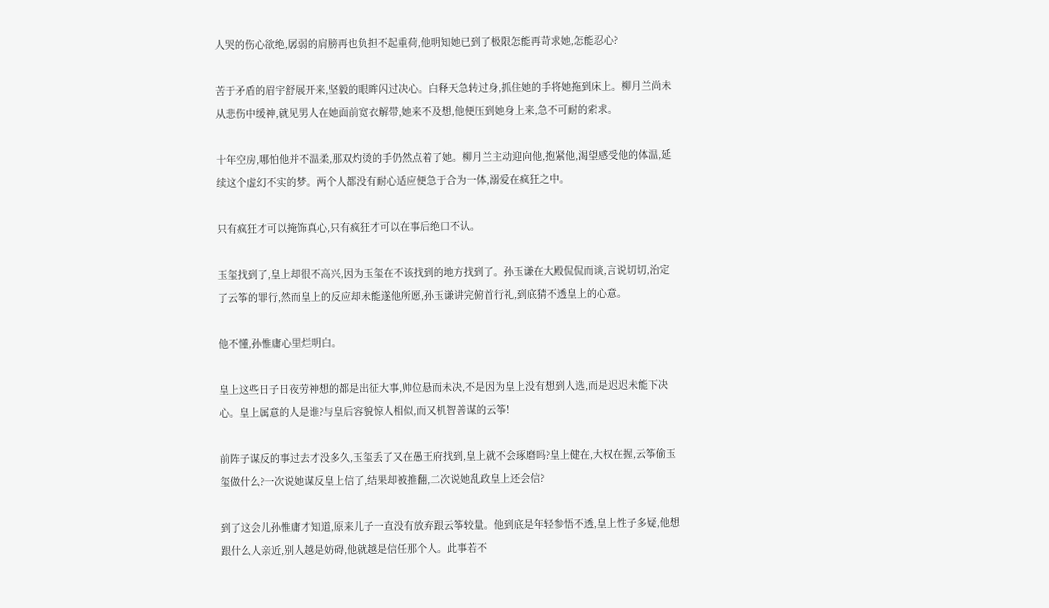人哭的伤心欲绝,孱弱的肩膀再也负担不起重荷,他明知她已到了极限怎能再苛求她,怎能忍心?

苦于矛盾的眉宇舒展开来,坚毅的眼眸闪过决心。白释天急转过身,抓住她的手将她拖到床上。柳月兰尚未从悲伤中缓神,就见男人在她面前宽衣解带,她来不及想,他便压到她身上来,急不可耐的索求。

十年空房,哪怕他并不温柔,那双灼烫的手仍然点着了她。柳月兰主动迎向他,抱紧他,渴望感受他的体温,延续这个虚幻不实的梦。两个人都没有耐心适应便急于合为一体,溺爱在疯狂之中。

只有疯狂才可以掩饰真心,只有疯狂才可以在事后绝口不认。

玉玺找到了,皇上却很不高兴,因为玉玺在不该找到的地方找到了。孙玉谦在大殿侃侃而谈,言说切切,治定了云筝的罪行,然而皇上的反应却未能遂他所愿,孙玉谦讲完俯首行礼,到底猜不透皇上的心意。

他不懂,孙惟庸心里烂明白。

皇上这些日子日夜劳神想的都是出征大事,帅位悬而未决,不是因为皇上没有想到人选,而是迟迟未能下决心。皇上属意的人是谁?与皇后容貌惊人相似,而又机智善谋的云筝!

前阵子谋反的事过去才没多久,玉玺丢了又在愚王府找到,皇上就不会琢磨吗?皇上健在,大权在握,云筝偷玉玺做什么?一次说她谋反皇上信了,结果却被推翻,二次说她乱政皇上还会信?

到了这会儿孙惟庸才知道,原来儿子一直没有放弃跟云筝较量。他到底是年轻参悟不透,皇上性子多疑,他想跟什么人亲近,别人越是妨碍,他就越是信任那个人。此事若不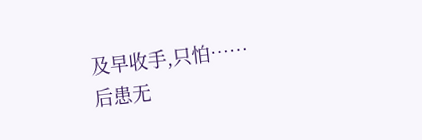及早收手,只怕……后患无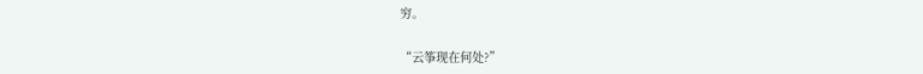穷。

“云筝现在何处?”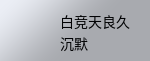白竞天良久沉默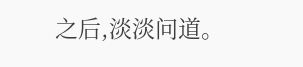之后,淡淡问道。